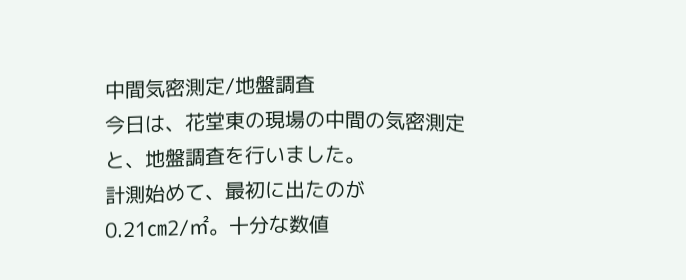中間気密測定/地盤調査
今日は、花堂東の現場の中間の気密測定と、地盤調査を行いました。
計測始めて、最初に出たのが0.21㎝2/㎡。十分な数値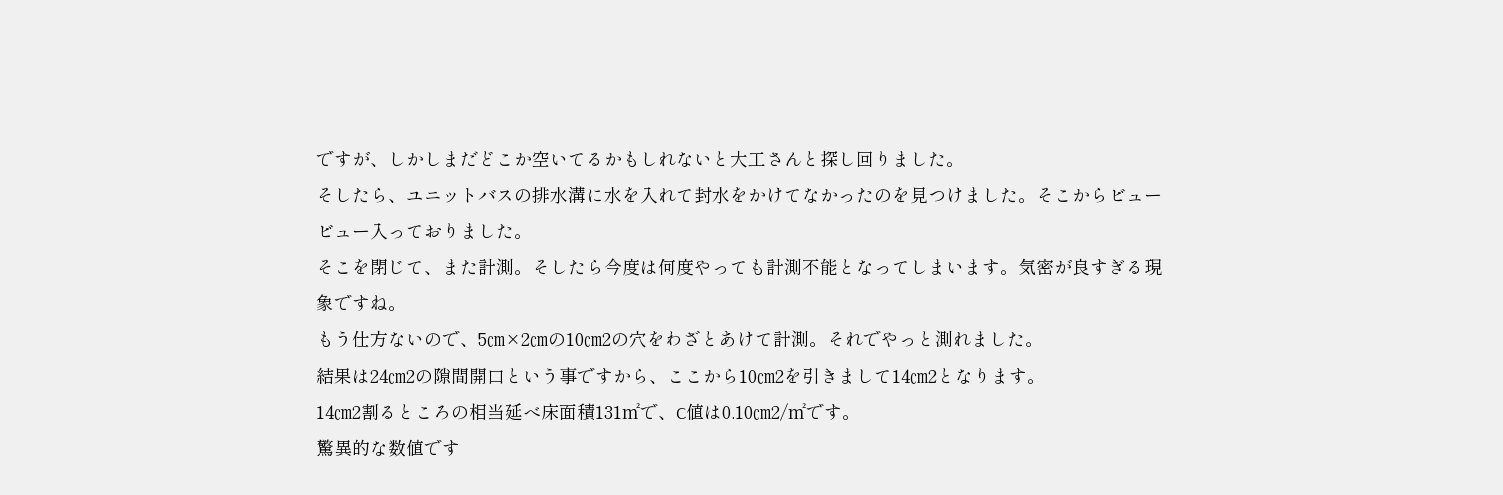ですが、しかしまだどこか空いてるかもしれないと大工さんと探し回りました。
そしたら、ユニットバスの排水溝に水を入れて封水をかけてなかったのを見つけました。そこからビュービュー入っておりました。
そこを閉じて、また計測。そしたら今度は何度やっても計測不能となってしまいます。気密が良すぎる現象ですね。
もう仕方ないので、5㎝×2㎝の10㎝2の穴をわざとあけて計測。それでやっと測れました。
結果は24㎝2の隙間開口という事ですから、ここから10㎝2を引きまして14㎝2となります。
14㎝2割るところの相当延べ床面積131㎡で、C値は0.10㎝2/㎡です。
驚異的な数値です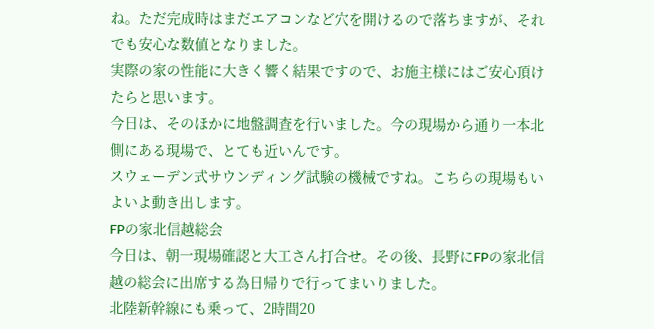ね。ただ完成時はまだエアコンなど穴を開けるので落ちますが、それでも安心な数値となりました。
実際の家の性能に大きく響く結果ですので、お施主様にはご安心頂けたらと思います。
今日は、そのほかに地盤調査を行いました。今の現場から通り一本北側にある現場で、とても近いんです。
スウェーデン式サウンディング試験の機械ですね。こちらの現場もいよいよ動き出します。
FPの家北信越総会
今日は、朝一現場確認と大工さん打合せ。その後、長野にFPの家北信越の総会に出席する為日帰りで行ってまいりました。
北陸新幹線にも乗って、2時間20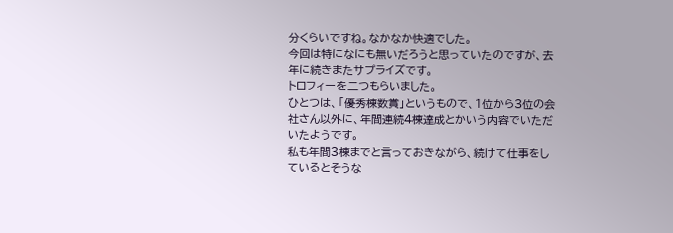分くらいですね。なかなか快適でした。
今回は特になにも無いだろうと思っていたのですが、去年に続きまたサプライズです。
トロフィーを二つもらいました。
ひとつは、「優秀棟数賞」というもので、1位から3位の会社さん以外に、年間連続4棟達成とかいう内容でいただいたようです。
私も年間3棟までと言っておきながら、続けて仕事をしているとそうな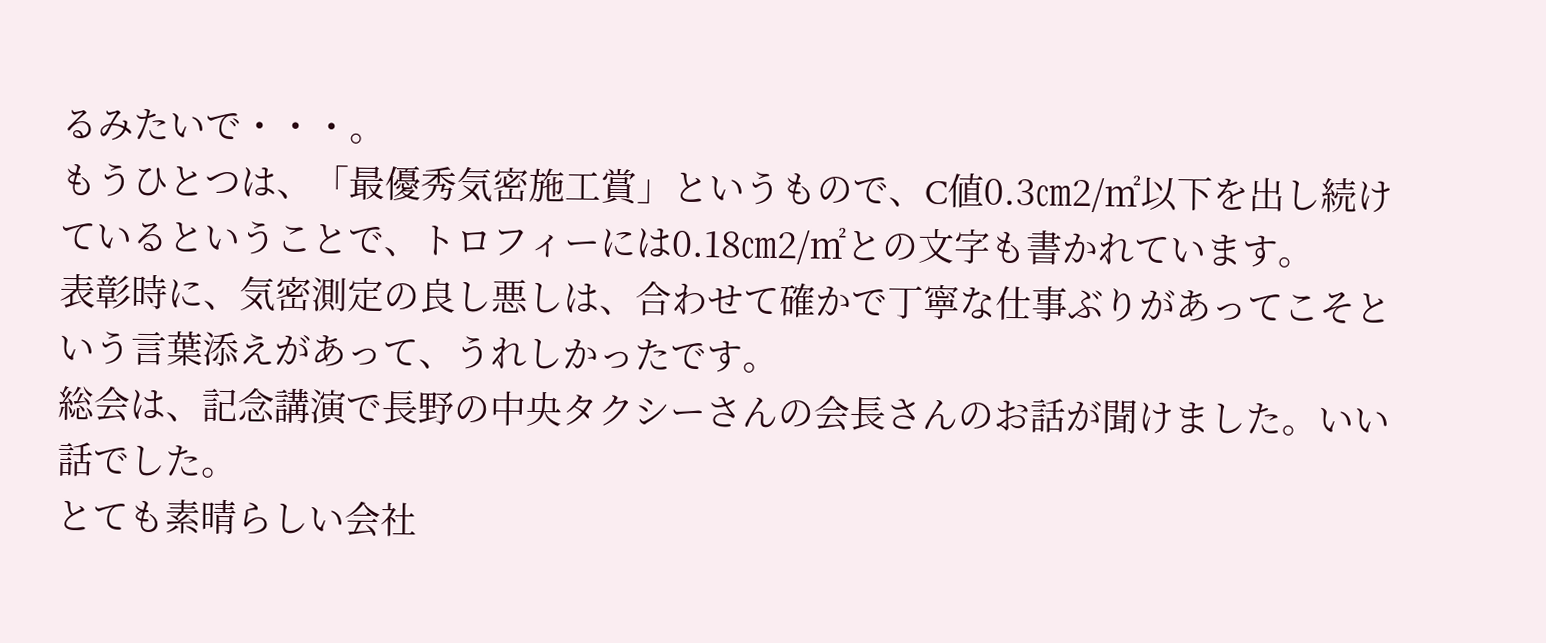るみたいで・・・。
もうひとつは、「最優秀気密施工賞」というもので、C値0.3㎝2/㎡以下を出し続けているということで、トロフィーには0.18㎝2/㎡との文字も書かれています。
表彰時に、気密測定の良し悪しは、合わせて確かで丁寧な仕事ぶりがあってこそという言葉添えがあって、うれしかったです。
総会は、記念講演で長野の中央タクシーさんの会長さんのお話が聞けました。いい話でした。
とても素晴らしい会社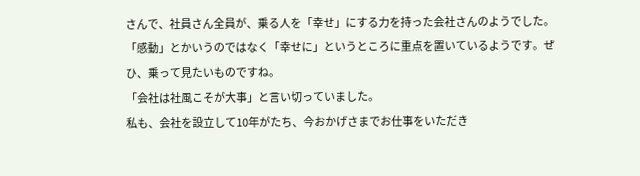さんで、社員さん全員が、乗る人を「幸せ」にする力を持った会社さんのようでした。「感動」とかいうのではなく「幸せに」というところに重点を置いているようです。ぜひ、乗って見たいものですね。
「会社は社風こそが大事」と言い切っていました。
私も、会社を設立して10年がたち、今おかげさまでお仕事をいただき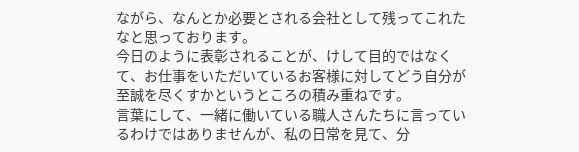ながら、なんとか必要とされる会社として残ってこれたなと思っております。
今日のように表彰されることが、けして目的ではなくて、お仕事をいただいているお客様に対してどう自分が至誠を尽くすかというところの積み重ねです。
言葉にして、一緒に働いている職人さんたちに言っているわけではありませんが、私の日常を見て、分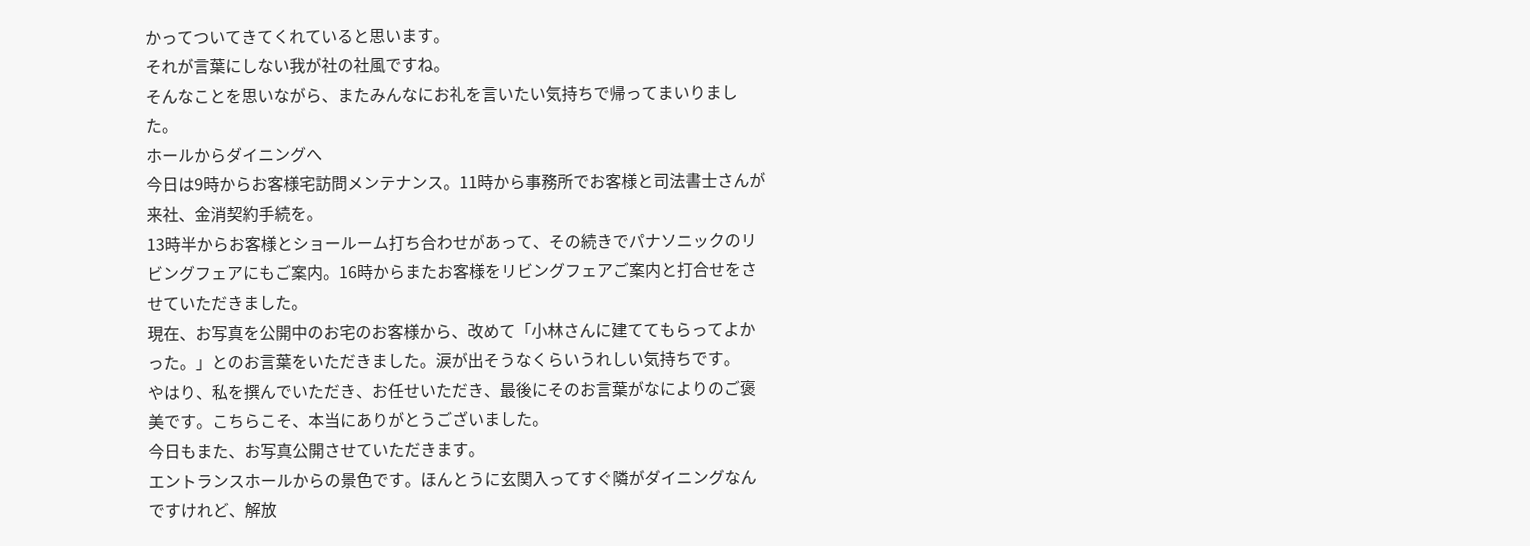かってついてきてくれていると思います。
それが言葉にしない我が社の社風ですね。
そんなことを思いながら、またみんなにお礼を言いたい気持ちで帰ってまいりました。
ホールからダイニングへ
今日は9時からお客様宅訪問メンテナンス。11時から事務所でお客様と司法書士さんが来社、金消契約手続を。
13時半からお客様とショールーム打ち合わせがあって、その続きでパナソニックのリビングフェアにもご案内。16時からまたお客様をリビングフェアご案内と打合せをさせていただきました。
現在、お写真を公開中のお宅のお客様から、改めて「小林さんに建ててもらってよかった。」とのお言葉をいただきました。涙が出そうなくらいうれしい気持ちです。
やはり、私を撰んでいただき、お任せいただき、最後にそのお言葉がなによりのご褒美です。こちらこそ、本当にありがとうございました。
今日もまた、お写真公開させていただきます。
エントランスホールからの景色です。ほんとうに玄関入ってすぐ隣がダイニングなんですけれど、解放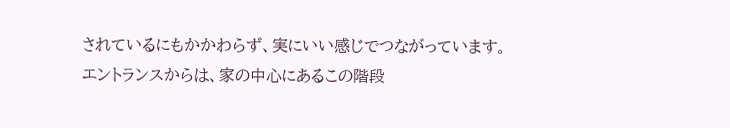されているにもかかわらず、実にいい感じでつながっています。
エントランスからは、家の中心にあるこの階段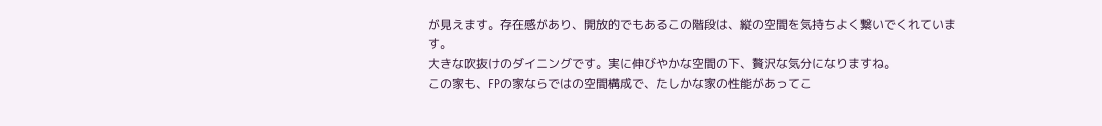が見えます。存在感があり、開放的でもあるこの階段は、縦の空間を気持ちよく繋いでくれています。
大きな吹抜けのダイニングです。実に伸びやかな空間の下、贅沢な気分になりますね。
この家も、FPの家ならではの空間構成で、たしかな家の性能があってこ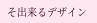そ出来るデザイン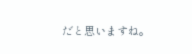だと思いますね。